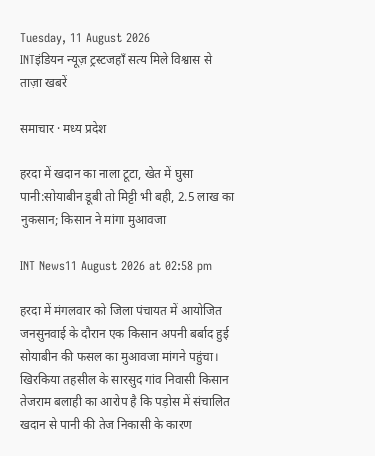Tuesday, 11 August 2026
INTइंडियन न्यूज़ ट्रस्टजहाँ सत्य मिले विश्वास से
ताज़ा खबरें

समाचार · मध्य प्रदेश

हरदा में खदान का नाला टूटा, खेत में घुसा पानी:सोयाबीन डूबी तो मिट्टी भी बही, 2.5 लाख का नुकसान; किसान ने मांगा मुआवजा

INT News11 August 2026 at 02:58 pm

हरदा में मंगलवार को जिला पंचायत में आयोजित जनसुनवाई के दौरान एक किसान अपनी बर्बाद हुई सोयाबीन की फसल का मुआवजा मांगने पहुंचा। खिरकिया तहसील के सारसुद गांव निवासी किसान तेजराम बलाही का आरोप है कि पड़ोस में संचालित खदान से पानी की तेज निकासी के कारण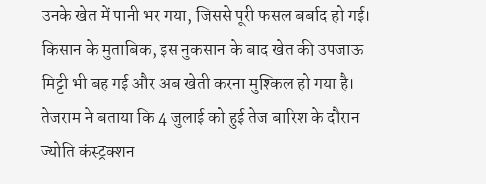उनके खेत में पानी भर गया, जिससे पूरी फसल बर्बाद हो गई। किसान के मुताबिक, इस नुकसान के बाद खेत की उपजाऊ मिट्टी भी बह गई और अब खेती करना मुश्किल हो गया है। तेजराम ने बताया कि 4 जुलाई को हुई तेज बारिश के दौरान ज्योति कंस्ट्रक्शन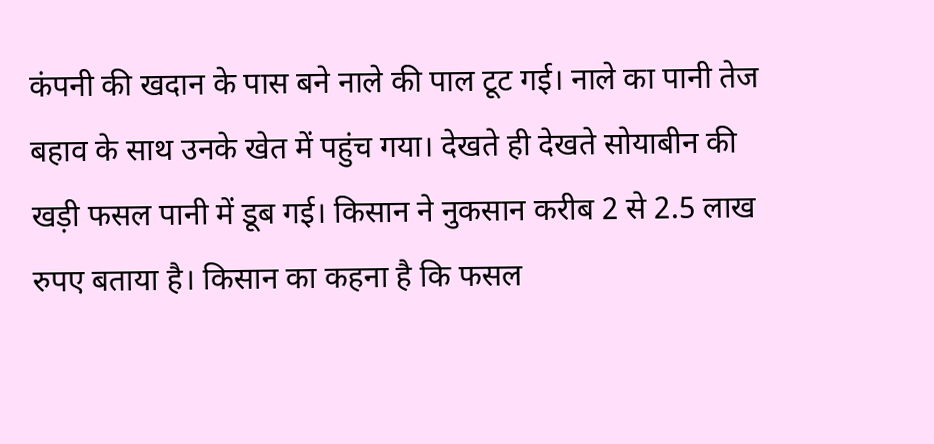कंपनी की खदान के पास बने नाले की पाल टूट गई। नाले का पानी तेज बहाव के साथ उनके खेत में पहुंच गया। देखते ही देखते सोयाबीन की खड़ी फसल पानी में डूब गई। किसान ने नुकसान करीब 2 से 2.5 लाख रुपए बताया है। किसान का कहना है कि फसल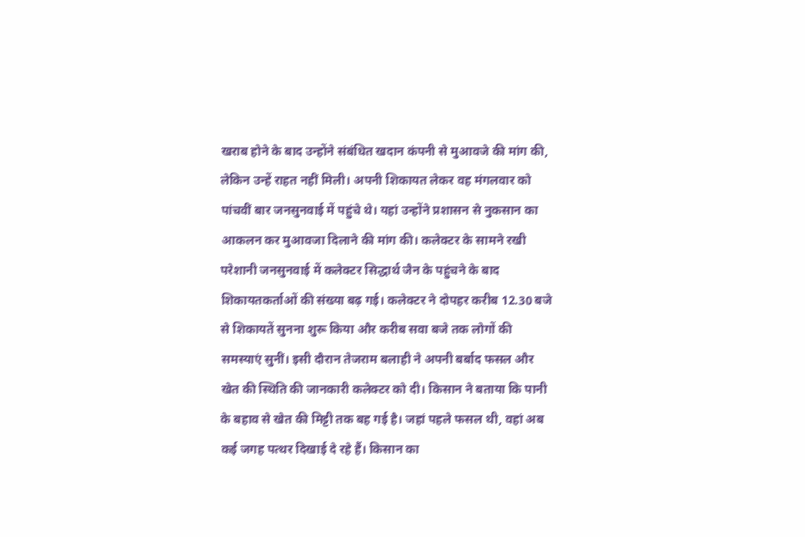खराब होने के बाद उन्होंने संबंधित खदान कंपनी से मुआवजे की मांग की, लेकिन उन्हें राहत नहीं मिली। अपनी शिकायत लेकर वह मंगलवार को पांचवीं बार जनसुनवाई में पहुंचे थे। यहां उन्होंने प्रशासन से नुकसान का आकलन कर मुआवजा दिलाने की मांग की। कलेक्टर के सामने रखी परेशानी जनसुनवाई में कलेक्टर सिद्धार्थ जैन के पहुंचने के बाद शिकायतकर्ताओं की संख्या बढ़ गई। कलेक्टर ने दोपहर करीब 12.30 बजे से शिकायतें सुनना शुरू किया और करीब सवा बजे तक लोगों की समस्याएं सुनीं। इसी दौरान तेजराम बलाही ने अपनी बर्बाद फसल और खेत की स्थिति की जानकारी कलेक्टर को दी। किसान ने बताया कि पानी के बहाव से खेत की मिट्टी तक बह गई है। जहां पहले फसल थी, वहां अब कई जगह पत्थर दिखाई दे रहे हैं। किसान का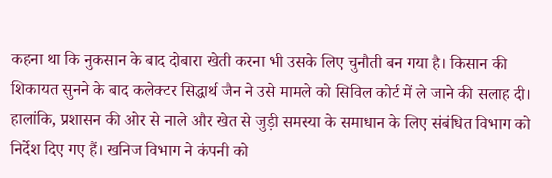कहना था कि नुकसान के बाद दोबारा खेती करना भी उसके लिए चुनौती बन गया है। किसान की शिकायत सुनने के बाद कलेक्टर सिद्धार्थ जैन ने उसे मामले को सिविल कोर्ट में ले जाने की सलाह दी। हालांकि, प्रशासन की ओर से नाले और खेत से जुड़ी समस्या के समाधान के लिए संबंधित विभाग को निर्देश दिए गए हैं। खनिज विभाग ने कंपनी को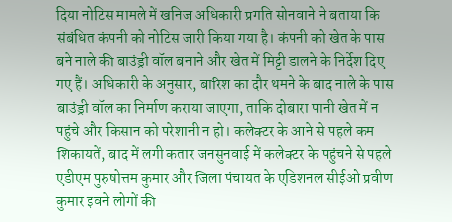दिया नोटिस मामले में खनिज अधिकारी प्रगति सोनवाने ने बताया कि संबंधित कंपनी को नोटिस जारी किया गया है। कंपनी को खेत के पास बने नाले की बाउंड्री वॉल बनाने और खेत में मिट्टी डालने के निर्देश दिए गए हैं। अधिकारी के अनुसार, बारिश का दौर थमने के बाद नाले के पास बाउंड्री वॉल का निर्माण कराया जाएगा, ताकि दोबारा पानी खेत में न पहुंचे और किसान को परेशानी न हो। कलेक्टर के आने से पहले कम शिकायतें, बाद में लगी कतार जनसुनवाई में कलेक्टर के पहुंचने से पहले एडीएम पुरुषोत्तम कुमार और जिला पंचायत के एडिशनल सीईओ प्रवीण कुमार इवने लोगों की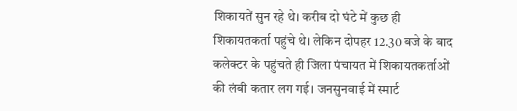शिकायतें सुन रहे थे। करीब दो घंटे में कुछ ही शिकायतकर्ता पहुंचे थे। लेकिन दोपहर 12.30 बजे के बाद कलेक्टर के पहुंचते ही जिला पंचायत में शिकायतकर्ताओं की लंबी कतार लग गई। जनसुनवाई में स्मार्ट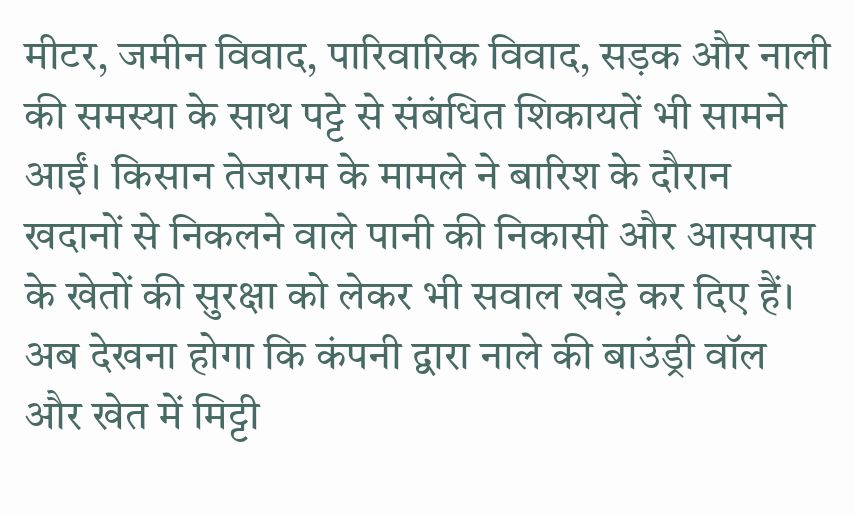मीटर, जमीन विवाद, पारिवारिक विवाद, सड़क और नाली की समस्या के साथ पट्टे से संबंधित शिकायतें भी सामने आईं। किसान तेजराम के मामले ने बारिश के दौरान खदानों से निकलने वाले पानी की निकासी और आसपास के खेतों की सुरक्षा को लेकर भी सवाल खड़े कर दिए हैं। अब देखना होगा कि कंपनी द्वारा नाले की बाउंड्री वॉल और खेत में मिट्टी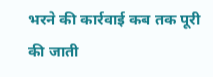भरने की कार्रवाई कब तक पूरी की जाती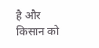है और किसान को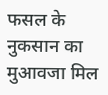फसल के नुकसान का मुआवजा मिल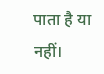पाता है या नहीं।